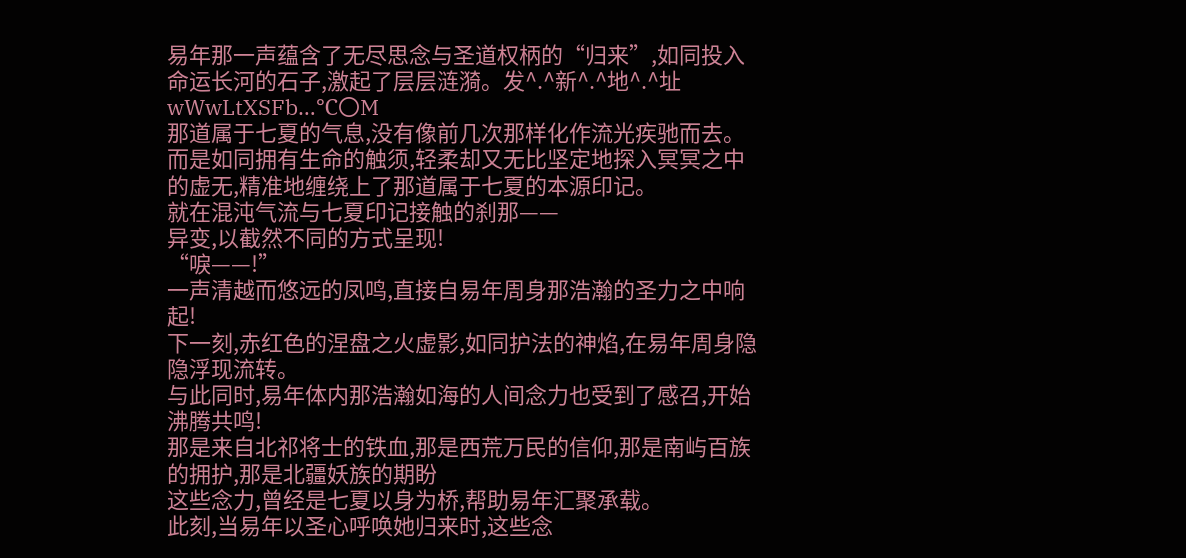易年那一声蕴含了无尽思念与圣道权柄的“归来”,如同投入命运长河的石子,激起了层层涟漪。发^.^新^.^地^.^址 wWwLtXSFb…℃〇M
那道属于七夏的气息,没有像前几次那样化作流光疾驰而去。
而是如同拥有生命的触须,轻柔却又无比坚定地探入冥冥之中的虚无,精准地缠绕上了那道属于七夏的本源印记。
就在混沌气流与七夏印记接触的刹那——
异变,以截然不同的方式呈现!
“唳——!”
一声清越而悠远的凤鸣,直接自易年周身那浩瀚的圣力之中响起!
下一刻,赤红色的涅盘之火虚影,如同护法的神焰,在易年周身隐隐浮现流转。
与此同时,易年体内那浩瀚如海的人间念力也受到了感召,开始沸腾共鸣!
那是来自北祁将士的铁血,那是西荒万民的信仰,那是南屿百族的拥护,那是北疆妖族的期盼
这些念力,曾经是七夏以身为桥,帮助易年汇聚承载。
此刻,当易年以圣心呼唤她归来时,这些念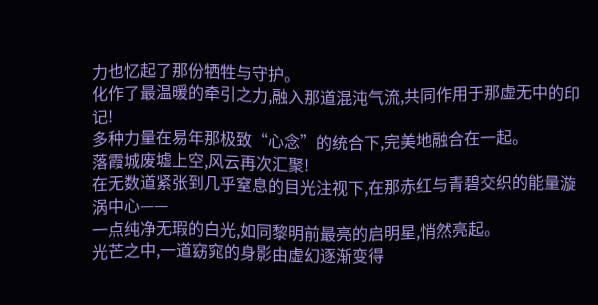力也忆起了那份牺牲与守护。
化作了最温暖的牵引之力,融入那道混沌气流,共同作用于那虚无中的印记!
多种力量在易年那极致“心念”的统合下,完美地融合在一起。
落霞城废墟上空,风云再次汇聚!
在无数道紧张到几乎窒息的目光注视下,在那赤红与青碧交织的能量漩涡中心——
一点纯净无瑕的白光,如同黎明前最亮的启明星,悄然亮起。
光芒之中,一道窈窕的身影由虚幻逐渐变得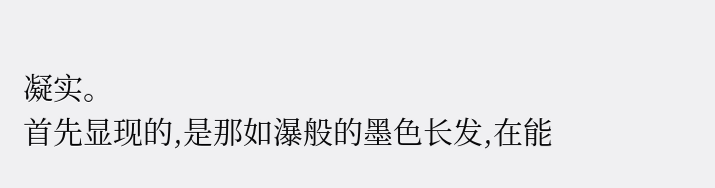凝实。
首先显现的,是那如瀑般的墨色长发,在能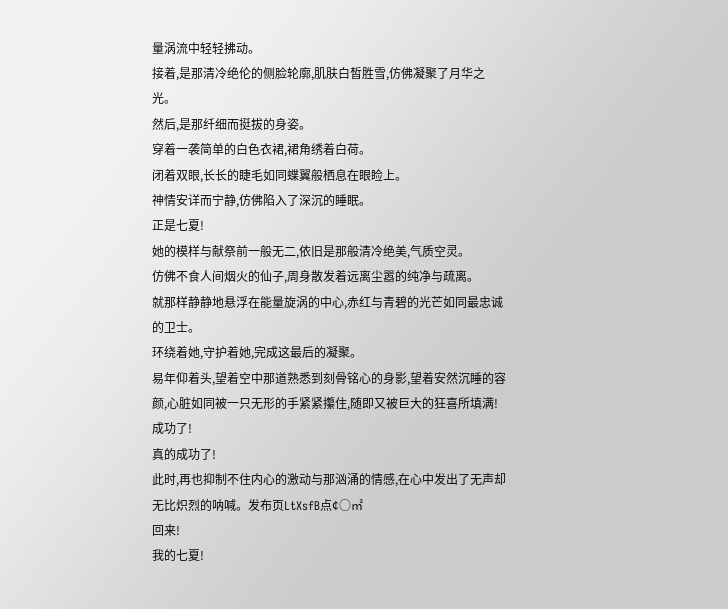量涡流中轻轻拂动。
接着,是那清冷绝伦的侧脸轮廓,肌肤白皙胜雪,仿佛凝聚了月华之光。
然后,是那纤细而挺拔的身姿。
穿着一袭简单的白色衣裙,裙角绣着白荷。
闭着双眼,长长的睫毛如同蝶翼般栖息在眼睑上。
神情安详而宁静,仿佛陷入了深沉的睡眠。
正是七夏!
她的模样与献祭前一般无二,依旧是那般清冷绝美,气质空灵。
仿佛不食人间烟火的仙子,周身散发着远离尘嚣的纯净与疏离。
就那样静静地悬浮在能量旋涡的中心,赤红与青碧的光芒如同最忠诚的卫士。
环绕着她,守护着她,完成这最后的凝聚。
易年仰着头,望着空中那道熟悉到刻骨铭心的身影,望着安然沉睡的容颜,心脏如同被一只无形的手紧紧攥住,随即又被巨大的狂喜所填满!
成功了!
真的成功了!
此时,再也抑制不住内心的激动与那汹涌的情感,在心中发出了无声却无比炽烈的呐喊。发布页LtXsfB点¢○㎡
回来!
我的七夏!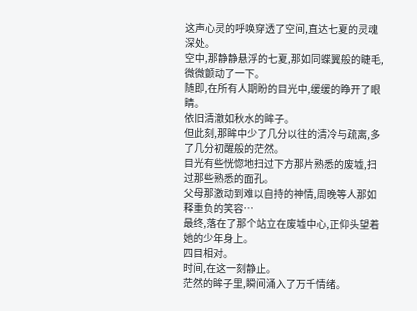这声心灵的呼唤穿透了空间,直达七夏的灵魂深处。
空中,那静静悬浮的七夏,那如同蝶翼般的睫毛,微微颤动了一下。
随即,在所有人期盼的目光中,缓缓的睁开了眼睛。
依旧清澈如秋水的眸子。
但此刻,那眸中少了几分以往的清冷与疏离,多了几分初醒般的茫然。
目光有些恍惚地扫过下方那片熟悉的废墟,扫过那些熟悉的面孔。
父母那激动到难以自持的神情,周晚等人那如释重负的笑容…
最终,落在了那个站立在废墟中心,正仰头望着她的少年身上。
四目相对。
时间,在这一刻静止。
茫然的眸子里,瞬间涌入了万千情绪。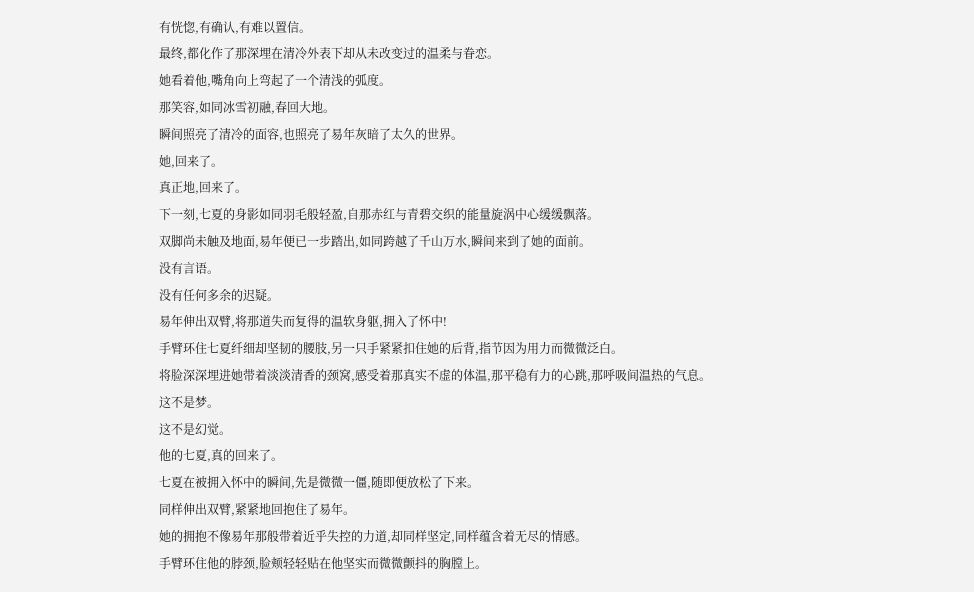有恍惚,有确认,有难以置信。
最终,都化作了那深埋在清冷外表下却从未改变过的温柔与眷恋。
她看着他,嘴角向上弯起了一个清浅的弧度。
那笑容,如同冰雪初融,春回大地。
瞬间照亮了清冷的面容,也照亮了易年灰暗了太久的世界。
她,回来了。
真正地,回来了。
下一刻,七夏的身影如同羽毛般轻盈,自那赤红与青碧交织的能量旋涡中心缓缓飘落。
双脚尚未触及地面,易年便已一步踏出,如同跨越了千山万水,瞬间来到了她的面前。
没有言语。
没有任何多余的迟疑。
易年伸出双臂,将那道失而复得的温软身躯,拥入了怀中!
手臂环住七夏纤细却坚韧的腰肢,另一只手紧紧扣住她的后背,指节因为用力而微微泛白。
将脸深深埋进她带着淡淡清香的颈窝,感受着那真实不虚的体温,那平稳有力的心跳,那呼吸间温热的气息。
这不是梦。
这不是幻觉。
他的七夏,真的回来了。
七夏在被拥入怀中的瞬间,先是微微一僵,随即便放松了下来。
同样伸出双臂,紧紧地回抱住了易年。
她的拥抱不像易年那般带着近乎失控的力道,却同样坚定,同样蕴含着无尽的情感。
手臂环住他的脖颈,脸颊轻轻贴在他坚实而微微颤抖的胸膛上。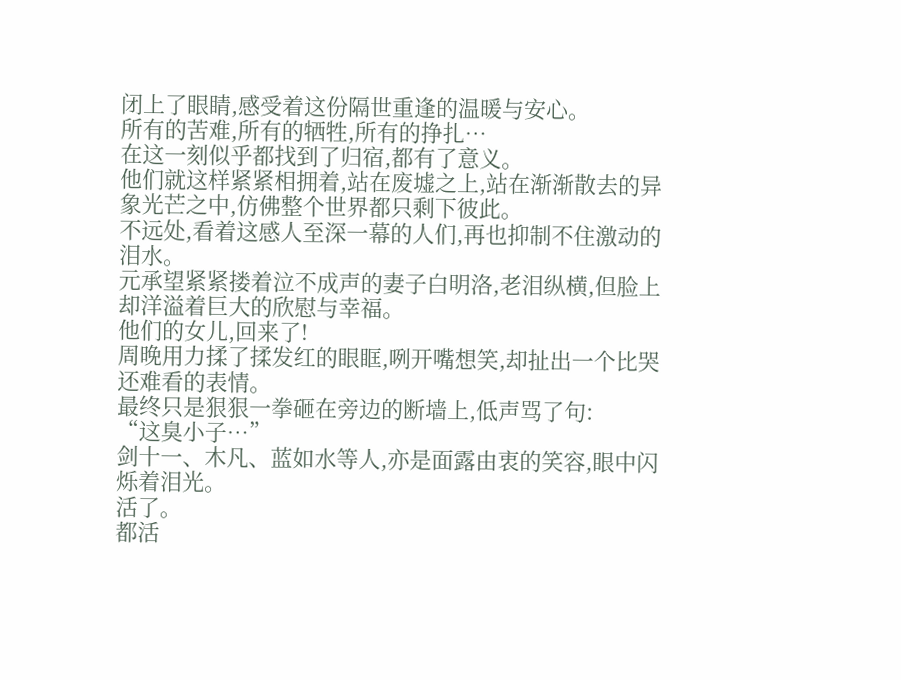闭上了眼睛,感受着这份隔世重逢的温暖与安心。
所有的苦难,所有的牺牲,所有的挣扎…
在这一刻似乎都找到了归宿,都有了意义。
他们就这样紧紧相拥着,站在废墟之上,站在渐渐散去的异象光芒之中,仿佛整个世界都只剩下彼此。
不远处,看着这感人至深一幕的人们,再也抑制不住激动的泪水。
元承望紧紧搂着泣不成声的妻子白明洛,老泪纵横,但脸上却洋溢着巨大的欣慰与幸福。
他们的女儿,回来了!
周晚用力揉了揉发红的眼眶,咧开嘴想笑,却扯出一个比哭还难看的表情。
最终只是狠狠一拳砸在旁边的断墙上,低声骂了句:
“这臭小子…”
剑十一、木凡、蓝如水等人,亦是面露由衷的笑容,眼中闪烁着泪光。
活了。
都活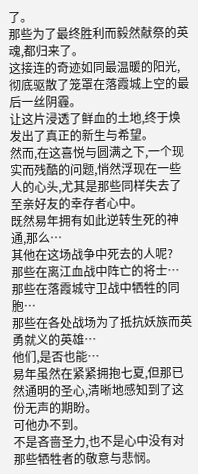了。
那些为了最终胜利而毅然献祭的英魂,都归来了。
这接连的奇迹如同最温暖的阳光,彻底驱散了笼罩在落霞城上空的最后一丝阴霾。
让这片浸透了鲜血的土地,终于焕发出了真正的新生与希望。
然而,在这喜悦与圆满之下,一个现实而残酷的问题,悄然浮现在一些人的心头,尤其是那些同样失去了至亲好友的幸存者心中。
既然易年拥有如此逆转生死的神通,那么…
其他在这场战争中死去的人呢?
那些在离江血战中阵亡的将士…
那些在落霞城守卫战中牺牲的同胞…
那些在各处战场为了抵抗妖族而英勇就义的英雄…
他们,是否也能…
易年虽然在紧紧拥抱七夏,但那已然通明的圣心,清晰地感知到了这份无声的期盼。
可他办不到。
不是吝啬圣力,也不是心中没有对那些牺牲者的敬意与悲悯。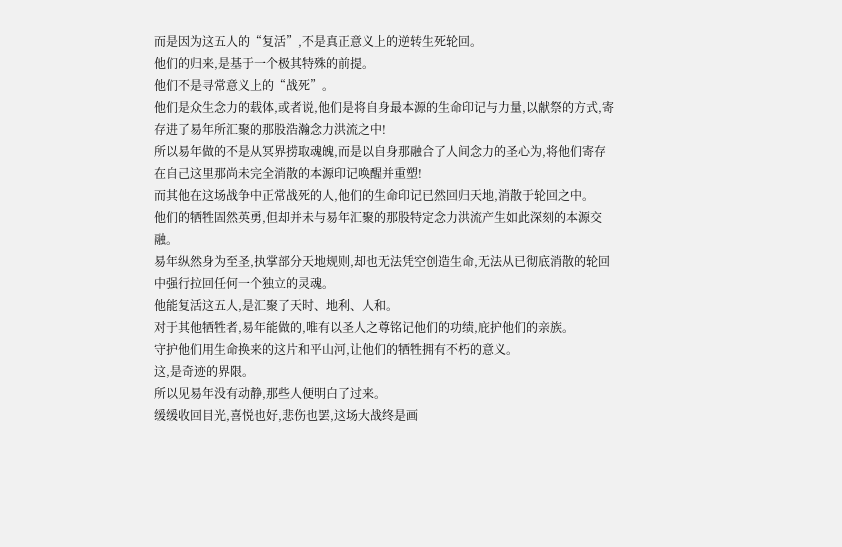而是因为这五人的“复活”,不是真正意义上的逆转生死轮回。
他们的归来,是基于一个极其特殊的前提。
他们不是寻常意义上的“战死”。
他们是众生念力的载体,或者说,他们是将自身最本源的生命印记与力量,以献祭的方式,寄存进了易年所汇聚的那股浩瀚念力洪流之中!
所以易年做的不是从冥界捞取魂魄,而是以自身那融合了人间念力的圣心为,将他们寄存在自己这里那尚未完全消散的本源印记唤醒并重塑!
而其他在这场战争中正常战死的人,他们的生命印记已然回归天地,消散于轮回之中。
他们的牺牲固然英勇,但却并未与易年汇聚的那股特定念力洪流产生如此深刻的本源交融。
易年纵然身为至圣,执掌部分天地规则,却也无法凭空创造生命,无法从已彻底消散的轮回中强行拉回任何一个独立的灵魂。
他能复活这五人,是汇聚了天时、地利、人和。
对于其他牺牲者,易年能做的,唯有以圣人之尊铭记他们的功绩,庇护他们的亲族。
守护他们用生命换来的这片和平山河,让他们的牺牲拥有不朽的意义。
这,是奇迹的界限。
所以见易年没有动静,那些人便明白了过来。
缓缓收回目光,喜悦也好,悲伤也罢,这场大战终是画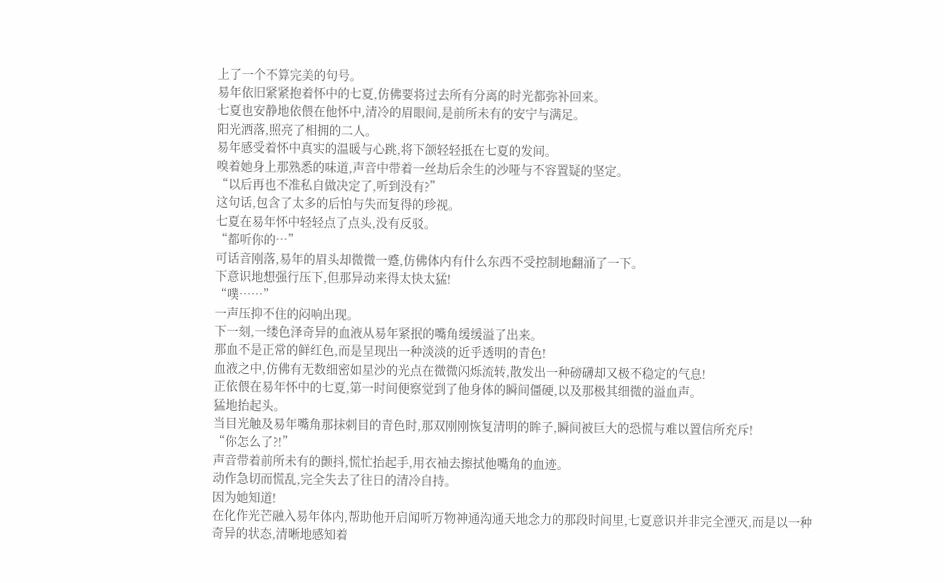上了一个不算完美的句号。
易年依旧紧紧抱着怀中的七夏,仿佛要将过去所有分离的时光都弥补回来。
七夏也安静地依偎在他怀中,清冷的眉眼间,是前所未有的安宁与满足。
阳光洒落,照亮了相拥的二人。
易年感受着怀中真实的温暖与心跳,将下颌轻轻抵在七夏的发间。
嗅着她身上那熟悉的味道,声音中带着一丝劫后余生的沙哑与不容置疑的坚定。
“以后再也不准私自做决定了,听到没有?”
这句话,包含了太多的后怕与失而复得的珍视。
七夏在易年怀中轻轻点了点头,没有反驳。
“都听你的…”
可话音刚落,易年的眉头却微微一蹙,仿佛体内有什么东西不受控制地翻涌了一下。
下意识地想强行压下,但那异动来得太快太猛!
“噗……”
一声压抑不住的闷响出现。
下一刻,一缕色泽奇异的血液从易年紧抿的嘴角缓缓溢了出来。
那血不是正常的鲜红色,而是呈现出一种淡淡的近乎透明的青色!
血液之中,仿佛有无数细密如星沙的光点在微微闪烁流转,散发出一种磅礴却又极不稳定的气息!
正依偎在易年怀中的七夏,第一时间便察觉到了他身体的瞬间僵硬,以及那极其细微的溢血声。
猛地抬起头。
当目光触及易年嘴角那抹刺目的青色时,那双刚刚恢复清明的眸子,瞬间被巨大的恐慌与难以置信所充斥!
“你怎么了?!”
声音带着前所未有的颤抖,慌忙抬起手,用衣袖去擦拭他嘴角的血迹。
动作急切而慌乱,完全失去了往日的清冷自持。
因为她知道!
在化作光芒融入易年体内,帮助他开启闻听万物神通沟通天地念力的那段时间里,七夏意识并非完全湮灭,而是以一种奇异的状态,清晰地感知着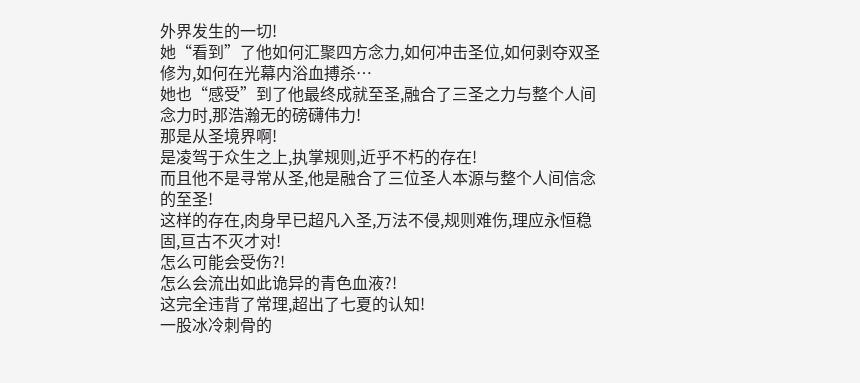外界发生的一切!
她“看到”了他如何汇聚四方念力,如何冲击圣位,如何剥夺双圣修为,如何在光幕内浴血搏杀…
她也“感受”到了他最终成就至圣,融合了三圣之力与整个人间念力时,那浩瀚无的磅礴伟力!
那是从圣境界啊!
是凌驾于众生之上,执掌规则,近乎不朽的存在!
而且他不是寻常从圣,他是融合了三位圣人本源与整个人间信念的至圣!
这样的存在,肉身早已超凡入圣,万法不侵,规则难伤,理应永恒稳固,亘古不灭才对!
怎么可能会受伤?!
怎么会流出如此诡异的青色血液?!
这完全违背了常理,超出了七夏的认知!
一股冰冷刺骨的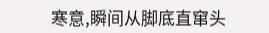寒意,瞬间从脚底直窜头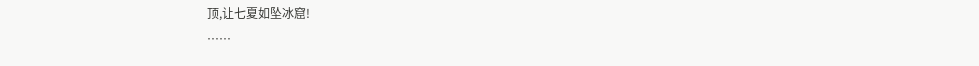顶,让七夏如坠冰窟!
……